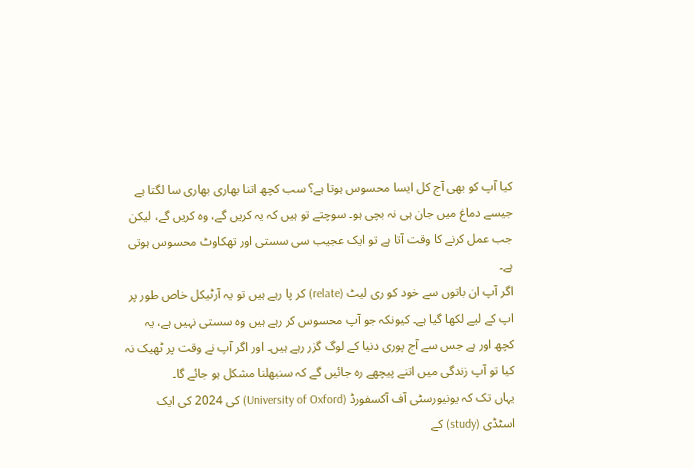کیا آپ کو بھی آج کل ایسا محسوس ہوتا ہے؟ سب کچھ اتنا بھاری بھاری سا لگتا ہے جیسے دماغ میں جان ہی نہ بچی ہو۔ سوچتے تو ہیں کہ یہ کریں گے، وہ کریں گے، لیکن جب عمل کرنے کا وقت آتا ہے تو ایک عجیب سی سستی اور تھکاوٹ محسوس ہوتی ہے۔
اگر آپ ان باتوں سے خود کو ری لیٹ (relate) کر پا رہے ہیں تو یہ آرٹیکل خاص طور پر اپ کے لیے لکھا گیا ہے۔ کیونکہ جو آپ محسوس کر رہے ہیں وہ سستی نہیں ہے، یہ کچھ اور ہے جس سے آج پوری دنیا کے لوگ گزر رہے ہیں۔ اور اگر آپ نے وقت پر ٹھیک نہ کیا تو آپ زندگی میں اتنے پیچھے رہ جائیں گے کہ سنبھلنا مشکل ہو جائے گا۔
یہاں تک کہ یونیورسٹی آف آکسفورڈ (University of Oxford) کی 2024 کی ایک اسٹڈی (study) کے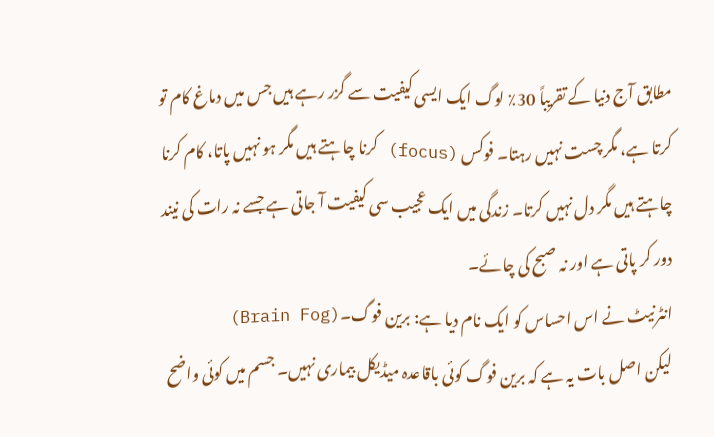مطابق آج دنیا کے تقریباً 30٪ لوگ ایک ایسی کیفیت سے گزر رہے ہیں جس میں دماغ کام تو کرتا ہے، مگر چست نہیں رہتا۔ فوکس (focus) کرنا چاہتے ہیں مگر ہو نہیں پاتا، کام کرنا چاہتے ہیں مگر دل نہیں کرتا۔ زندگی میں ایک عجیب سی کیفیت آ جاتی ہے جسے نہ رات کی نیند دور کر پاتی ہے اور نہ صبح کی چائے۔
انٹرنیٹ نے اس احساس کو ایک نام دیا ہے: برین فوگ۔(Brain Fog)
لیکن اصل بات یہ ہے کہ برین فوگ کوئی باقاعدہ میڈیکل بیماری نہیں۔ جسم میں کوئی واضح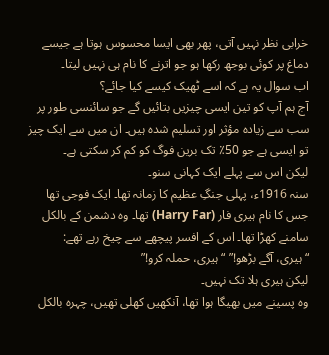خرابی نظر نہیں آتی، پھر بھی ایسا محسوس ہوتا ہے جیسے دماغ پر کوئی بوجھ رکھا ہو جو اترنے کا نام ہی نہیں لیتا۔
اب سوال یہ ہے کہ اسے ٹھیک کیسے کیا جائے؟
آج ہم آپ کو تین ایسی چیزیں بتائیں گے جو سائنسی طور پر سب سے زیادہ مؤثر اور تسلیم شدہ ہیں۔ ان میں سے ایک چیز تو ایسی ہے جو 50٪ تک برین فوگ کو کم کر سکتی ہے۔
لیکن اس سے پہلے ایک کہانی سنو۔
سنہ 1916ء، پہلی جنگِ عظیم کا زمانہ تھا۔ ایک فوجی تھا جس کا نام ہیری فار (Harry Far) تھا۔ وہ دشمن کے بالکل سامنے کھڑا تھا۔ اس کے افسر پیچھے سے چیخ رہے تھے:
“ہیری، آگے بڑھو!” “ہیری، حملہ کرو!”
لیکن ہیری ہلا تک نہیں۔
وہ پسینے میں بھیگا ہوا تھا، آنکھیں کھلی تھیں، چہرہ بالکل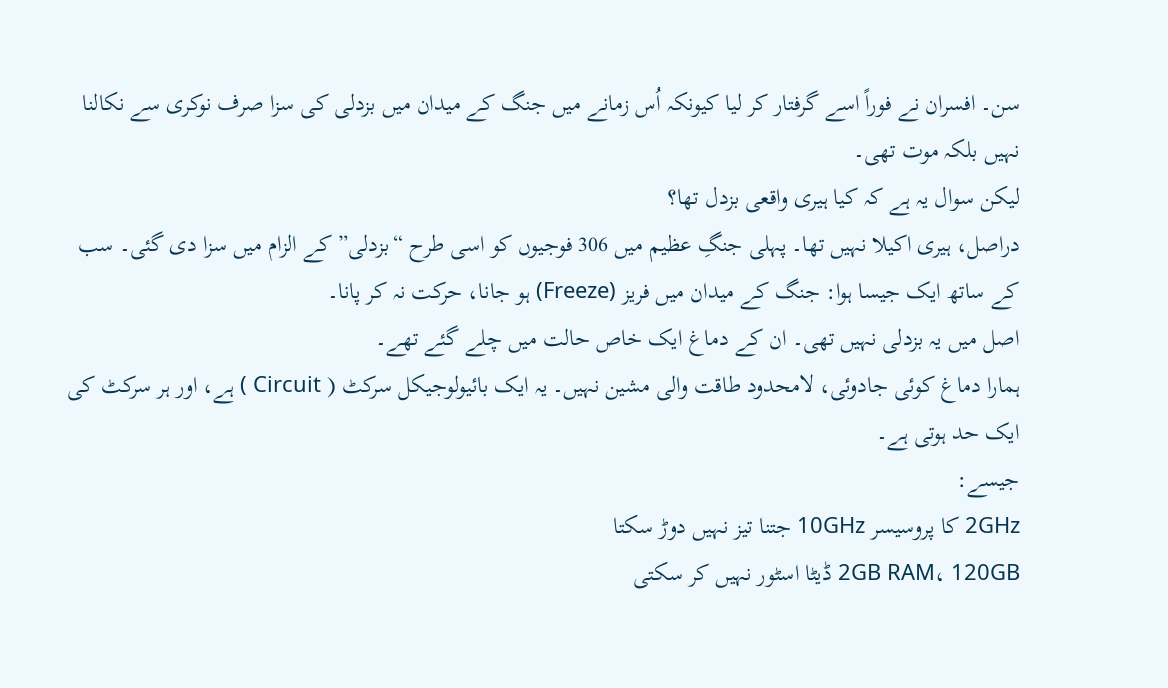سن۔ افسران نے فوراً اسے گرفتار کر لیا کیونکہ اُس زمانے میں جنگ کے میدان میں بزدلی کی سزا صرف نوکری سے نکالنا نہیں بلکہ موت تھی۔
لیکن سوال یہ ہے کہ کیا ہیری واقعی بزدل تھا؟
دراصل، ہیری اکیلا نہیں تھا۔ پہلی جنگِ عظیم میں 306 فوجیوں کو اسی طرح “بزدلی” کے الزام میں سزا دی گئی۔ سب کے ساتھ ایک جیسا ہوا: جنگ کے میدان میں فریز (Freeze) ہو جانا، حرکت نہ کر پانا۔
اصل میں یہ بزدلی نہیں تھی۔ ان کے دماغ ایک خاص حالت میں چلے گئے تھے۔
ہمارا دماغ کوئی جادوئی، لامحدود طاقت والی مشین نہیں۔ یہ ایک بائیولوجیکل سرکٹ ( Circuit ) ہے، اور ہر سرکٹ کی ایک حد ہوتی ہے۔
جیسے:
2GHz کا پروسیسر 10GHz جتنا تیز نہیں دوڑ سکتا
2GB RAM، 120GB ڈیٹا اسٹور نہیں کر سکتی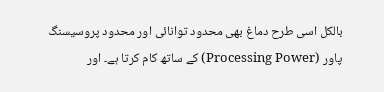بالکل اسی طرح دماغ بھی محدود توانائی اور محدود پروسیسنگ پاور (Processing Power) کے ساتھ کام کرتا ہے۔ اور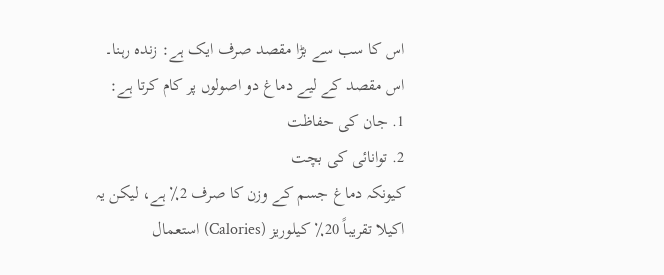اس کا سب سے بڑا مقصد صرف ایک ہے: زندہ رہنا۔
اس مقصد کے لیے دماغ دو اصولوں پر کام کرتا ہے:
1. جان کی حفاظت
2. توانائی کی بچت
کیونکہ دماغ جسم کے وزن کا صرف 2٪ ہے، لیکن یہ اکیلا تقریباً 20٪ کیلوریز (Calories) استعمال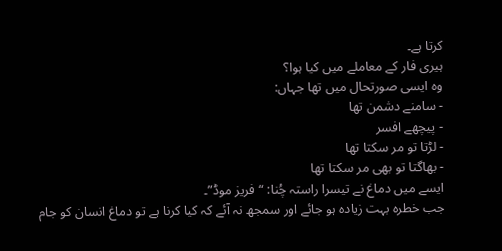کرتا ہے۔
ہیری فار کے معاملے میں کیا ہوا؟
وہ ایسی صورتحال میں تھا جہاں:
- سامنے دشمن تھا
- پیچھے افسر
- لڑتا تو مر سکتا تھا
- بھاگتا تو بھی مر سکتا تھا
ایسے میں دماغ نے تیسرا راستہ چُنا: “فریز موڈ”۔
جب خطرہ بہت زیادہ ہو جائے اور سمجھ نہ آئے کہ کیا کرنا ہے تو دماغ انسان کو جام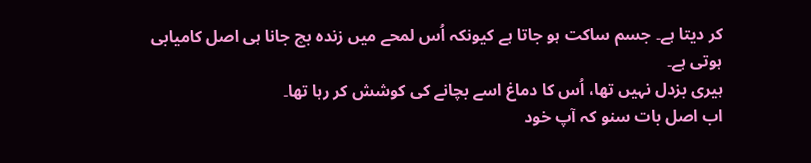کر دیتا ہے۔ جسم ساکت ہو جاتا ہے کیونکہ اُس لمحے میں زندہ بچ جانا ہی اصل کامیابی ہوتی ہے۔
ہیری بزدل نہیں تھا، اُس کا دماغ اسے بچانے کی کوشش کر رہا تھا۔
اب اصل بات سنو کہ آپ خود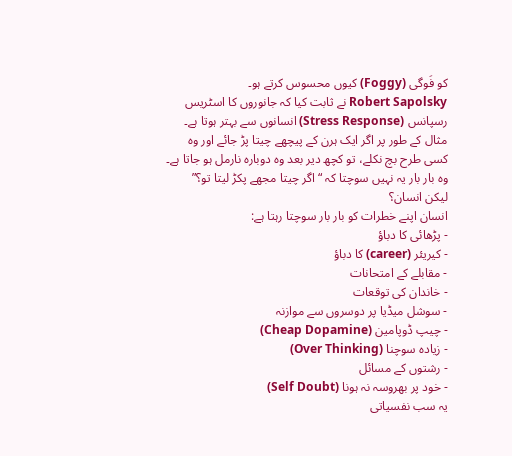کو فَوگی (Foggy) کیوں محسوس کرتے ہو۔
Robert Sapolsky نے ثابت کیا کہ جانوروں کا اسٹریس رسپانس (Stress Response) انسانوں سے بہتر ہوتا ہے۔
مثال کے طور پر اگر ایک ہرن کے پیچھے چیتا پڑ جائے اور وہ کسی طرح بچ نکلے، تو کچھ دیر بعد وہ دوبارہ نارمل ہو جاتا ہے۔ وہ بار بار یہ نہیں سوچتا کہ “اگر چیتا مجھے پکڑ لیتا تو؟”
لیکن انسان؟
انسان اپنے خطرات کو بار بار سوچتا رہتا ہے:
- پڑھائی کا دباؤ
- کیریئر (career) کا دباؤ
- مقابلے کے امتحانات
- خاندان کی توقعات
- سوشل میڈیا پر دوسروں سے موازنہ
- چیپ ڈوپامین (Cheap Dopamine)
- زیادہ سوچنا (Over Thinking)
- رشتوں کے مسائل
- خود پر بھروسہ نہ ہونا (Self Doubt)
یہ سب نفسیاتی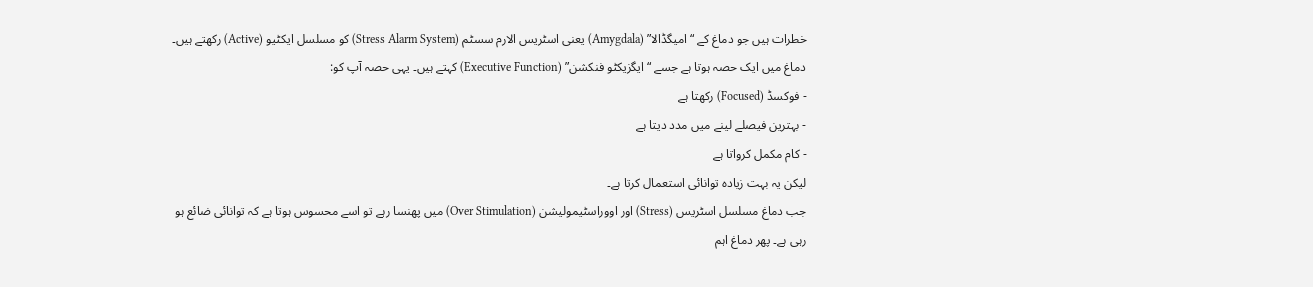خطرات ہیں جو دماغ کے “امیگڈالا” (Amygdala) یعنی اسٹریس الارم سسٹم (Stress Alarm System) کو مسلسل ایکٹیو (Active) رکھتے ہیں۔
دماغ میں ایک حصہ ہوتا ہے جسے “ایگزیکٹو فنکشن” (Executive Function) کہتے ہیں۔ یہی حصہ آپ کو:
- فوکسڈ (Focused) رکھتا ہے
- بہترین فیصلے لینے میں مدد دیتا ہے
- کام مکمل کرواتا ہے
لیکن یہ بہت زیادہ توانائی استعمال کرتا ہے۔
جب دماغ مسلسل اسٹریس (Stress) اور اووراسٹیمولیشن (Over Stimulation) میں پھنسا رہے تو اسے محسوس ہوتا ہے کہ توانائی ضائع ہو رہی ہے۔ پھر دماغ اہم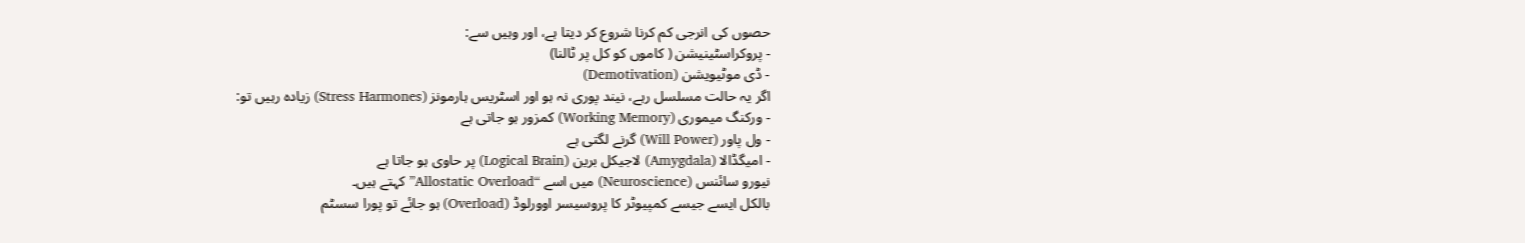حصوں کی انرجی کم کرنا شروع کر دیتا ہے، اور وہیں سے:
- پروکراسٹینیشن ( کاموں کو کل پر ٹالنا)
- ڈی موٹیویشن (Demotivation)
اگر یہ حالت مسلسل رہے، نیند پوری نہ ہو اور اسٹریس ہارمونز (Stress Harmones) زیادہ رہیں تو:
- ورکنگ میموری (Working Memory) کمزور ہو جاتی ہے
- ول پاور (Will Power) گرنے لگتی ہے
- امیگڈالا (Amygdala) لاجیکل برین (Logical Brain) پر حاوی ہو جاتا ہے
نیورو سائنس (Neuroscience) میں اسے “Allostatic Overload” کہتے ہیں۔
بالکل ایسے جیسے کمپیوٹر کا پروسیسر اوورلوڈ (Overload) ہو جائے تو پورا سسٹم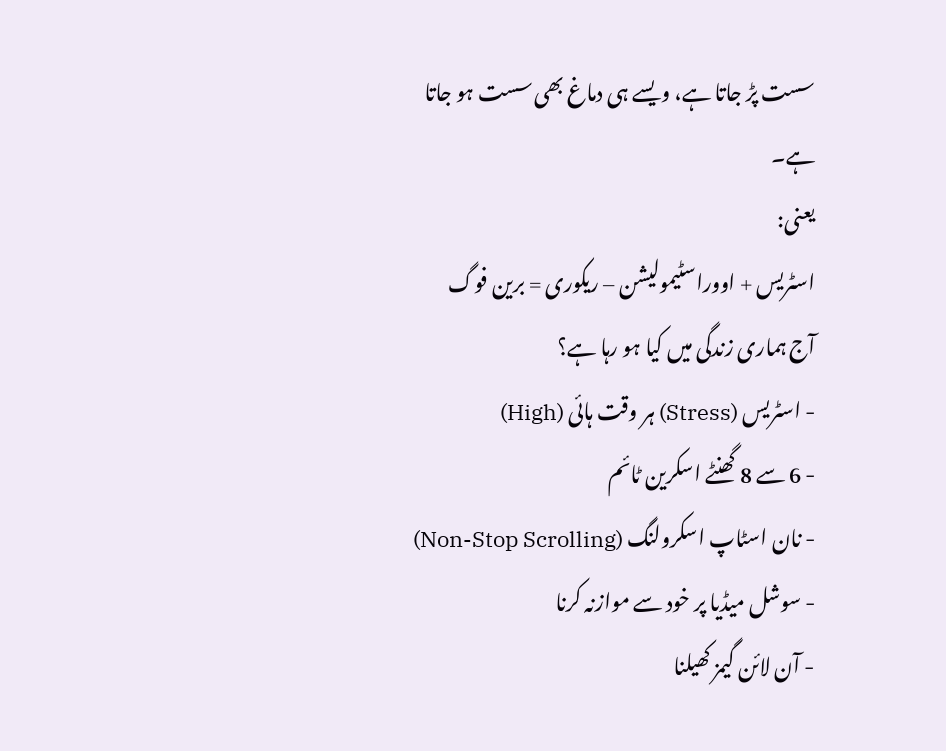سست پڑ جاتا ہے، ویسے ہی دماغ بھی سست ہو جاتا ہے۔
یعنی:
اسٹریس + اووراسٹیمولیشن – ریکوری = برین فوگ
آج ہماری زندگی میں کیا ہو رہا ہے؟
- اسٹریس (Stress) ہر وقت ہائی (High)
- 6 سے 8 گھنٹے اسکرین ٹائم
- نان اسٹاپ اسکرولنگ (Non-Stop Scrolling)
- سوشل میڈیا پر خود سے موازنہ کرنا
- آن لائن گیمز کھیلنا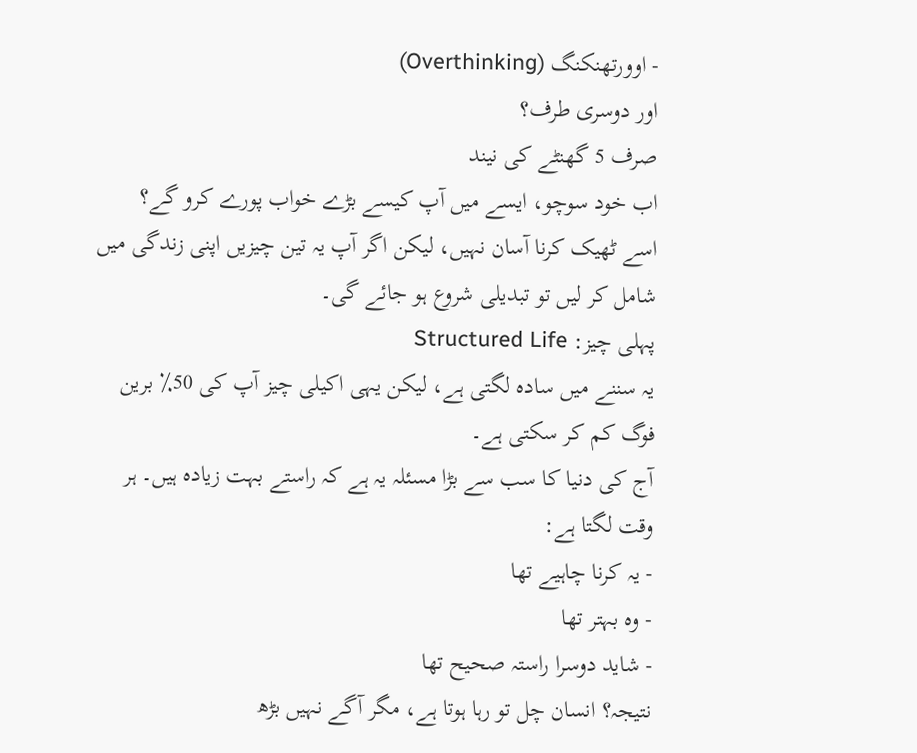- اوورتھنکنگ (Overthinking)
اور دوسری طرف؟
صرف 5 گھنٹے کی نیند
اب خود سوچو، ایسے میں آپ کیسے بڑے خواب پورے کرو گے؟
اسے ٹھیک کرنا آسان نہیں، لیکن اگر آپ یہ تین چیزیں اپنی زندگی میں شامل کر لیں تو تبدیلی شروع ہو جائے گی۔
پہلی چیز: Structured Life
یہ سننے میں سادہ لگتی ہے، لیکن یہی اکیلی چیز آپ کی 50٪ برین فوگ کم کر سکتی ہے۔
آج کی دنیا کا سب سے بڑا مسئلہ یہ ہے کہ راستے بہت زیادہ ہیں۔ ہر وقت لگتا ہے:
- یہ کرنا چاہیے تھا
- وہ بہتر تھا
- شاید دوسرا راستہ صحیح تھا
نتیجہ؟ انسان چل تو رہا ہوتا ہے، مگر آگے نہیں بڑھ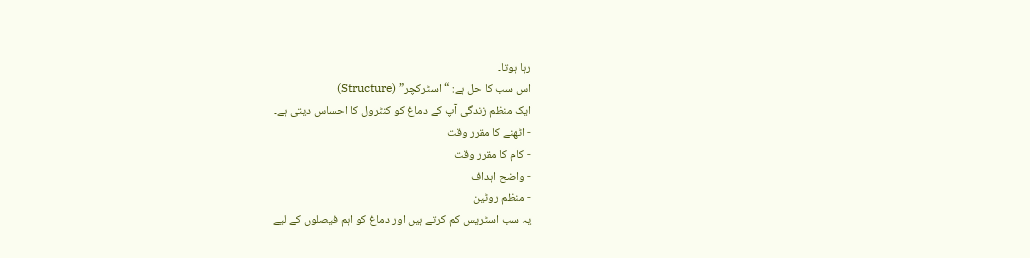رہا ہوتا۔
اس سب کا حل ہے: “اسٹرکچر” (Structure)
ایک منظم زندگی آپ کے دماغ کو کنٹرول کا احساس دیتی ہے۔
- اٹھنے کا مقرر وقت
- کام کا مقرر وقت
- واضح اہداف
- منظم روٹین
یہ سب اسٹریس کم کرتے ہیں اور دماغ کو اہم فیصلوں کے لیے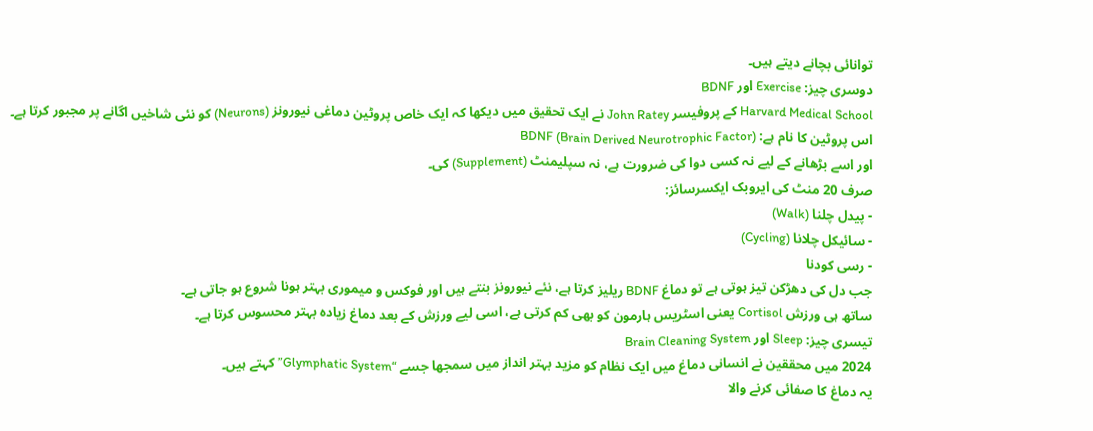توانائی بچانے دیتے ہیں۔
دوسری چیز: Exercise اور BDNF
Harvard Medical School کے پروفیسر John Ratey نے ایک تحقیق میں دیکھا کہ ایک خاص پروٹین دماغی نیورونز (Neurons) کو نئی شاخیں اگانے پر مجبور کرتا ہے۔
اس پروٹین کا نام ہے: BDNF (Brain Derived Neurotrophic Factor)
اور اسے بڑھانے کے لیے نہ کسی دوا کی ضرورت ہے، نہ سپلیمنٹ (Supplement) کی۔
صرف 20 منٹ کی ایروبک ایکسرسائز:
- پیدل چلنا (Walk)
- سائیکل چلانا (Cycling)
- رسی کودنا
جب دل کی دھڑکن تیز ہوتی ہے تو دماغ BDNF ریلیز کرتا ہے، نئے نیورونز بنتے ہیں اور فوکس و میموری بہتر ہونا شروع ہو جاتی ہے۔
ساتھ ہی ورزش Cortisol یعنی اسٹریس ہارمون کو بھی کم کرتی ہے، اسی لیے ورزش کے بعد دماغ زیادہ بہتر محسوس کرتا ہے۔
تیسری چیز: Sleep اور Brain Cleaning System
2024 میں محققین نے انسانی دماغ میں ایک نظام کو مزید بہتر انداز میں سمجھا جسے “Glymphatic System” کہتے ہیں۔
یہ دماغ کا صفائی کرنے والا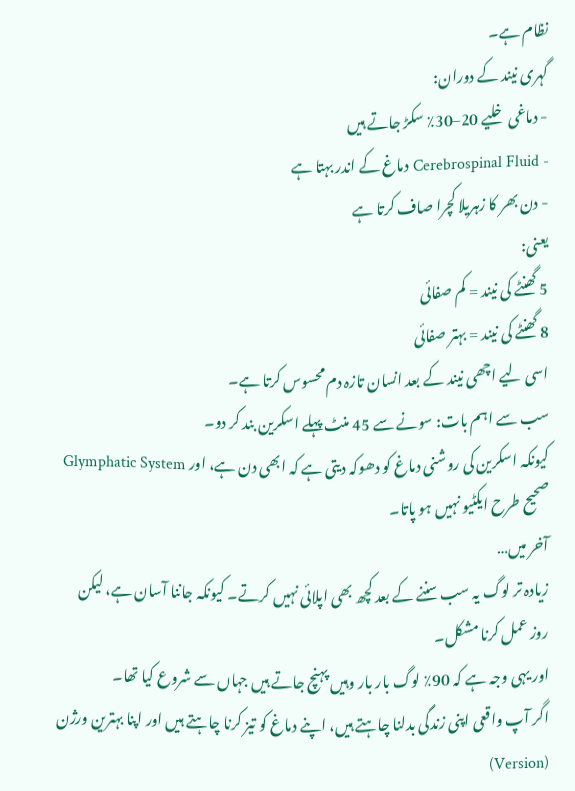نظام ہے۔
گہری نیند کے دوران:
- دماغی خلیے 20–30٪ سکڑ جاتے ہیں
- Cerebrospinal Fluid دماغ کے اندر بہتا ہے
- دن بھر کا زہریلا کچرا صاف کرتا ہے
یعنی:
5 گھنٹے کی نیند = کم صفائی
8 گھنٹے کی نیند = بہتر صفائی
اسی لیے اچھی نیند کے بعد انسان تازہ دم محسوس کرتا ہے۔
سب سے اہم بات: سونے سے 45 منٹ پہلے اسکرین بند کر دو۔
کیونکہ اسکرین کی روشنی دماغ کو دھوکہ دیتی ہے کہ ابھی دن ہے، اور Glymphatic System صحیح طرح ایکٹیو نہیں ہو پاتا۔
آخر میں…
زیادہ تر لوگ یہ سب سننے کے بعد کچھ بھی اپلائی نہیں کرتے۔ کیونکہ جاننا آسان ہے، لیکن روز عمل کرنا مشکل۔
اور یہی وجہ ہے کہ 90٪ لوگ بار بار وہیں پہنچ جاتے ہیں جہاں سے شروع کیا تھا۔
اگر آپ واقعی اپنی زندگی بدلنا چاہتے ہیں، اپنے دماغ کو تیز کرنا چاہتے ہیں اور اپنا بہترین ورژن (Version)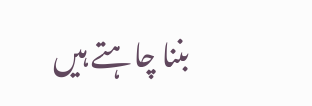بننا چاہتے ہیں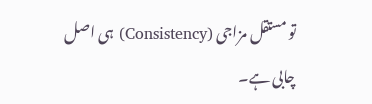تو مستقل مزاجی (Consistency) ہی اصل چابی ہے۔